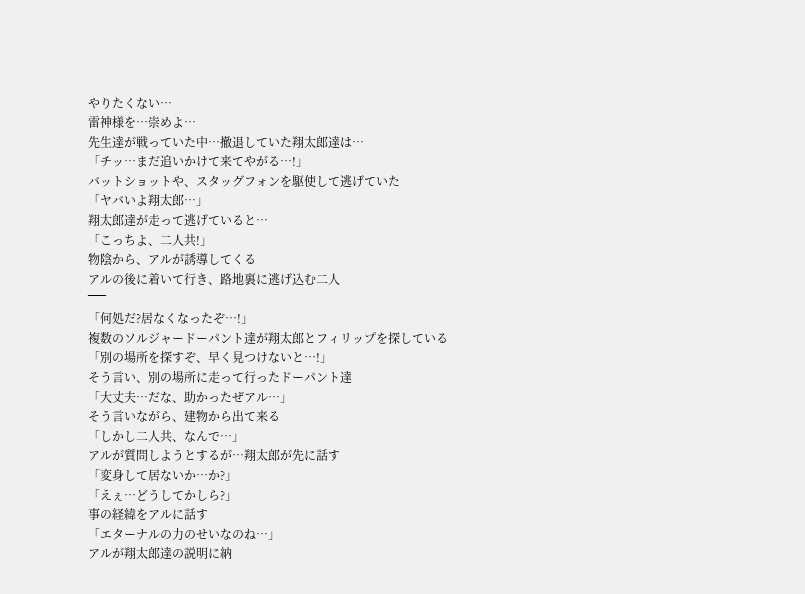やりたくない…
雷神様を…崇めよ…
先生達が戦っていた中…撤退していた翔太郎達は…
「チッ…まだ追いかけて来てやがる…!」
バットショットや、スタッグフォンを駆使して逃げていた
「ヤバいよ翔太郎…」
翔太郎達が走って逃げていると…
「こっちよ、二人共!」
物陰から、アルが誘導してくる
アルの後に着いて行き、路地裏に逃げ込む二人
‾‾‾
「何処だ?居なくなったぞ…!」
複数のソルジャードーパント達が翔太郎とフィリップを探している
「別の場所を探すぞ、早く見つけないと…!」
そう言い、別の場所に走って行ったドーパント達
「大丈夫…だな、助かったぜアル…」
そう言いながら、建物から出て来る
「しかし二人共、なんで…」
アルが質問しようとするが…翔太郎が先に話す
「変身して居ないか…か?」
「えぇ…どうしてかしら?」
事の経緯をアルに話す
「エターナルの力のせいなのね…」
アルが翔太郎達の説明に納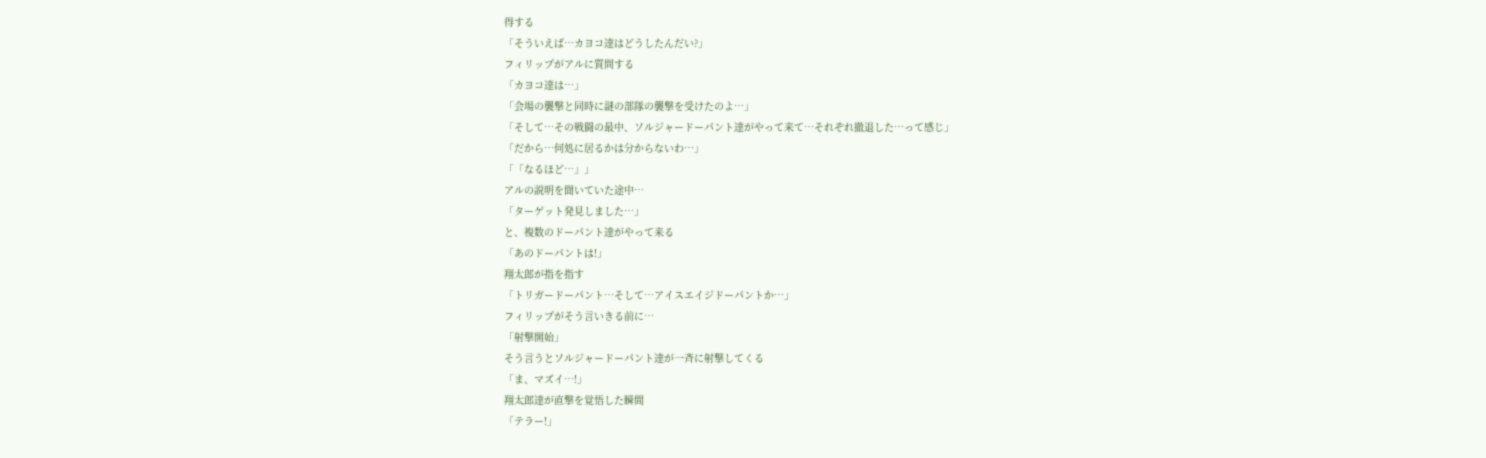得する
「そういえば…カヨコ達はどうしたんだい?」
フィリップがアルに質問する
「カヨコ達は…」
「会場の襲撃と同時に謎の部隊の襲撃を受けたのよ…」
「そして…その戦闘の最中、ソルジャードーパント達がやって来て…それぞれ撤退した…って感じ」
「だから…何処に居るかは分からないわ…」
「「なるほど…」」
アルの説明を聞いていた途中…
「ターゲット発見しました…」
と、複数のドーパント達がやって来る
「あのドーパントは!」
翔太郎が指を指す
「トリガードーパント…そして…アイスエイジドーパントか…」
フィリップがそう言いきる前に…
「射撃開始」
そう言うとソルジャードーパント達が一斉に射撃してくる
「ま、マズイ…!」
翔太郎達が直撃を覚悟した瞬間
「テラー!」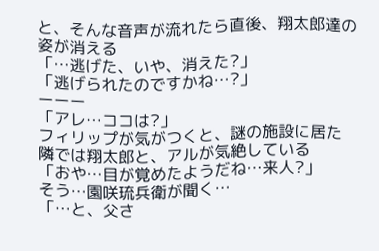と、そんな音声が流れたら直後、翔太郎達の姿が消える
「…逃げた、いや、消えた?」
「逃げられたのですかね…?」
ーーー
「アレ…ココは?」
フィリップが気がつくと、謎の施設に居た
隣では翔太郎と、アルが気絶している
「おや…目が覚めたようだね…来人?」
そう…園咲琉兵衛が聞く…
「…と、父さ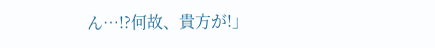ん…!?何故、貴方が!」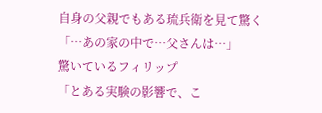自身の父親でもある琉兵衛を見て驚く
「…あの家の中で…父さんは…」
驚いているフィリップ
「とある実験の影響で、こ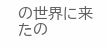の世界に来たの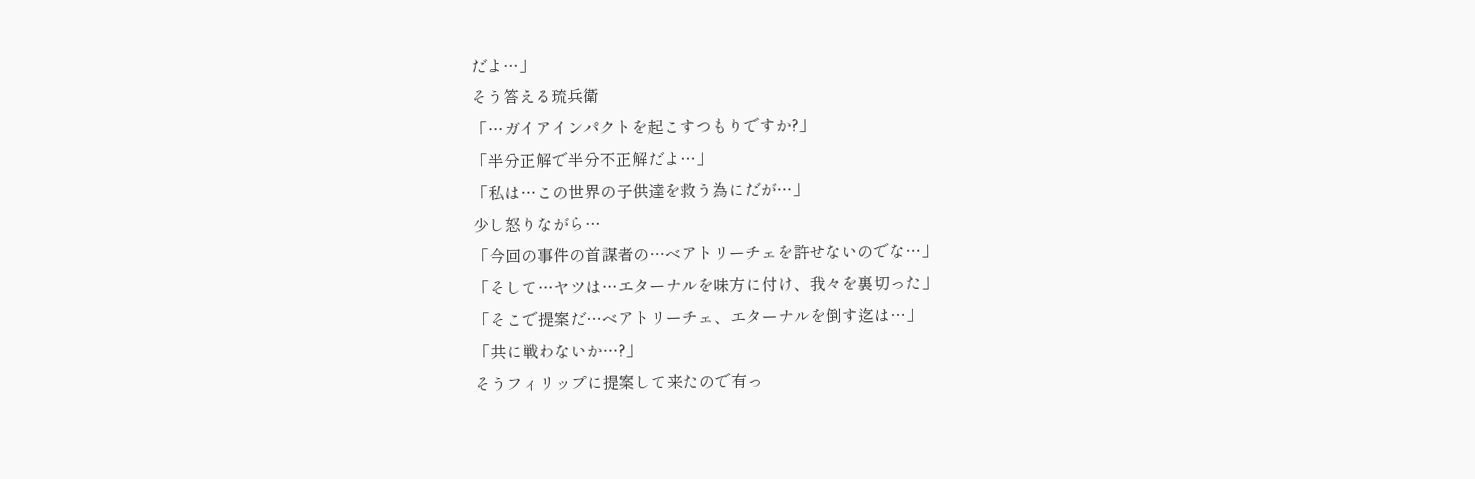だよ…」
そう答える琉兵衛
「…ガイアインパクトを起こすつもりですか?」
「半分正解で半分不正解だよ…」
「私は…この世界の子供達を救う為にだが…」
少し怒りながら…
「今回の事件の首謀者の…ベアトリーチェを許せないのでな…」
「そして…ヤツは…エターナルを味方に付け、我々を裏切った」
「そこで提案だ…ベアトリーチェ、エターナルを倒す迄は…」
「共に戦わないか…?」
そうフィリップに提案して来たので有っ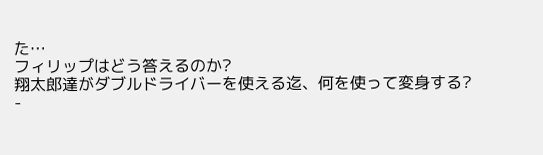た…
フィリップはどう答えるのか?
翔太郎達がダブルドライバーを使える迄、何を使って変身する?
-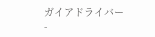ガイアドライバー
-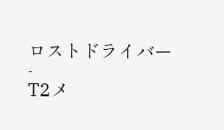ロストドライバー
-
T2メ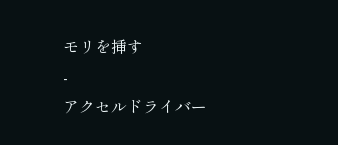モリを挿す
-
アクセルドライバー